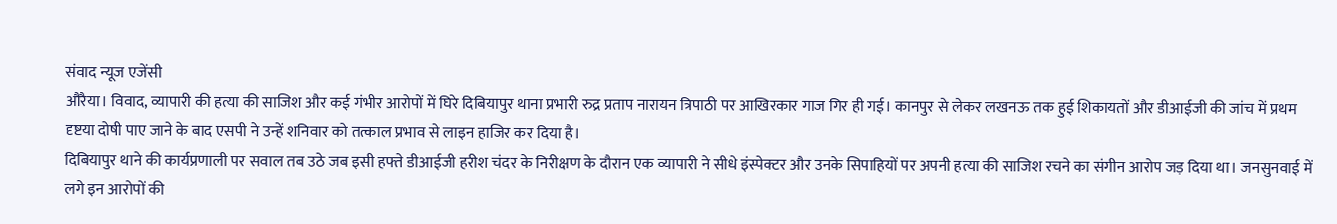संवाद न्यूज एजेंसी
औरैया। विवाद, व्यापारी की हत्या की साजिश और कई गंभीर आरोपों में घिरे दिबियापुर थाना प्रभारी रुद्र प्रताप नारायन त्रिपाठी पर आखिरकार गाज गिर ही गई। कानपुर से लेकर लखनऊ तक हुई शिकायतों और डीआईजी की जांच में प्रथम दृष्टया दोषी पाए जाने के बाद एसपी ने उन्हें शनिवार को तत्काल प्रभाव से लाइन हाजिर कर दिया है।
दिबियापुर थाने की कार्यप्रणाली पर सवाल तब उठे जब इसी हफ्ते डीआईजी हरीश चंदर के निरीक्षण के दौरान एक व्यापारी ने सीधे इंस्पेक्टर और उनके सिपाहियों पर अपनी हत्या की साजिश रचने का संगीन आरोप जड़ दिया था। जनसुनवाई में लगे इन आरोपों की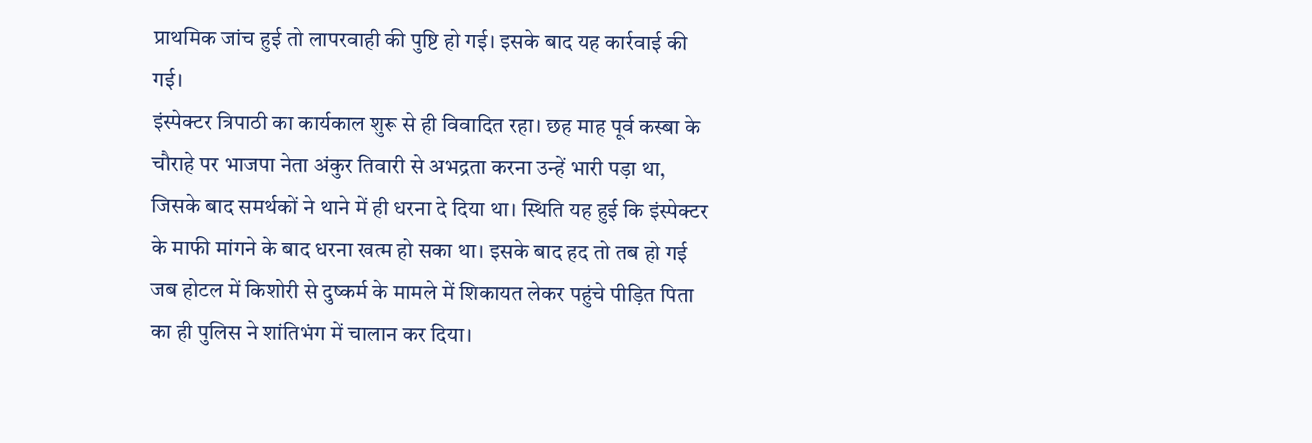प्राथमिक जांच हुई तो लापरवाही की पुष्टि हो गई। इसके बाद यह कार्रवाई की गई।
इंस्पेक्टर त्रिपाठी का कार्यकाल शुरू से ही विवादित रहा। छह माह पूर्व कस्बा के चौराहे पर भाजपा नेता अंकुर तिवारी से अभद्रता करना उन्हें भारी पड़ा था, जिसके बाद समर्थकों ने थाने में ही धरना दे दिया था। स्थिति यह हुई कि इंस्पेक्टर के माफी मांगने के बाद धरना खत्म हो सका था। इसके बाद हद तो तब हो गई जब होटल में किशोरी से दुष्कर्म के मामले में शिकायत लेकर पहुंचे पीड़ित पिता का ही पुलिस ने शांतिभंग में चालान कर दिया।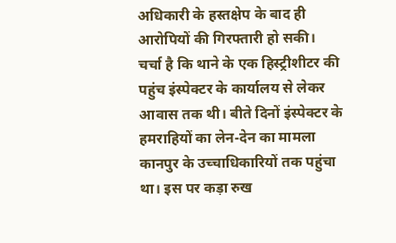अधिकारी के हस्तक्षेप के बाद ही आरोपियों की गिरफ्तारी हो सकी।
चर्चा है कि थाने के एक हिस्ट्रीशीटर की पहुंच इंस्पेक्टर के कार्यालय से लेकर आवास तक थी। बीते दिनों इंस्पेक्टर के हमराहियों का लेन-देन का मामला कानपुर के उच्चाधिकारियों तक पहुंचा था। इस पर कड़ा रुख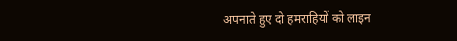अपनाते हुए दो हमराहियों को लाइन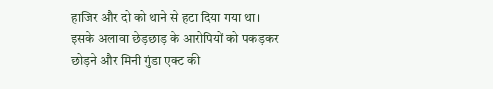हाजिर और दो को थाने से हटा दिया गया था।
इसके अलावा छेड़छाड़ के आरोपियों को पकड़कर छोड़ने और मिनी गुंडा एक्ट की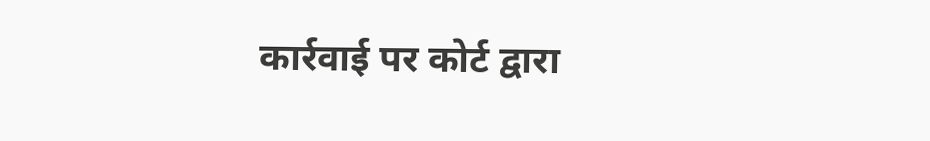कार्रवाई पर कोर्ट द्वारा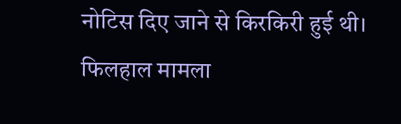नोटिस दिए जाने से किरकिरी हुई थी। फिलहाल मामला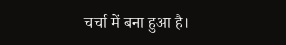चर्चा में बना हुआ है।